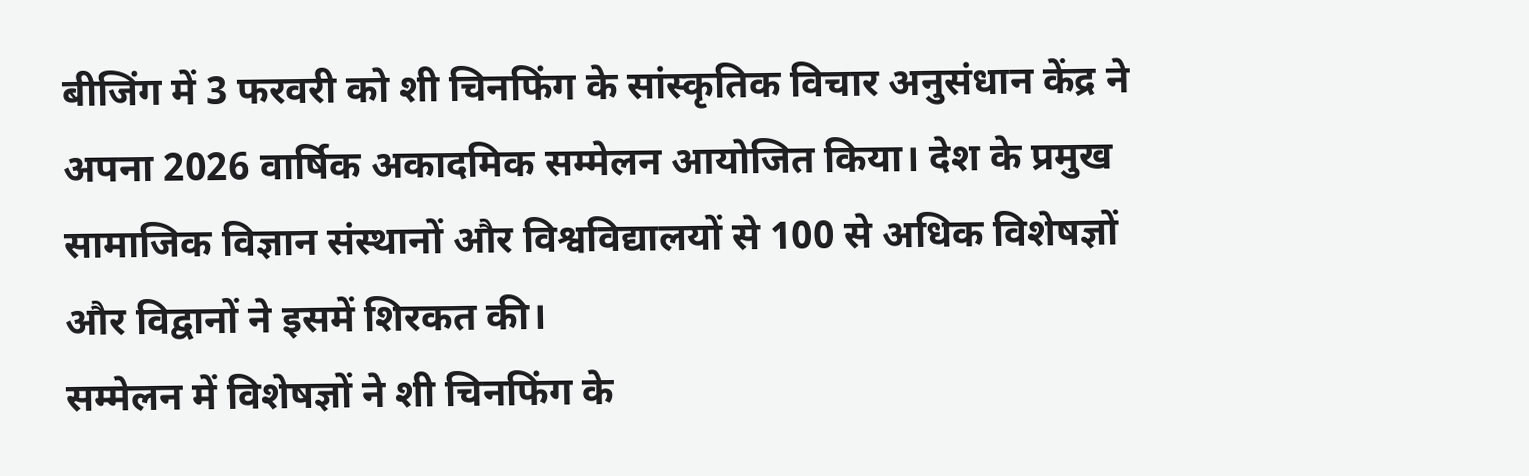बीजिंग में 3 फरवरी को शी चिनफिंग के सांस्कृतिक विचार अनुसंधान केंद्र ने अपना 2026 वार्षिक अकादमिक सम्मेलन आयोजित किया। देश के प्रमुख सामाजिक विज्ञान संस्थानों और विश्वविद्यालयों से 100 से अधिक विशेषज्ञों और विद्वानों ने इसमें शिरकत की।
सम्मेलन में विशेषज्ञों ने शी चिनफिंग के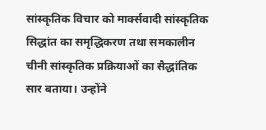सांस्कृतिक विचार को मार्क्सवादी सांस्कृतिक सिद्धांत का समृद्धिकरण तथा समकालीन चीनी सांस्कृतिक प्रक्रियाओं का सैद्धांतिक सार बताया। उन्होंने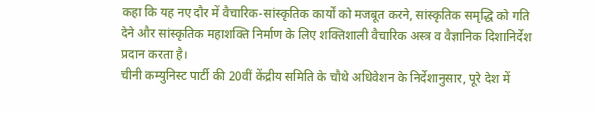कहा कि यह नए दौर में वैचारिक-सांस्कृतिक कार्यों को मजबूत करने, सांस्कृतिक समृद्धि को गति देने और सांस्कृतिक महाशक्ति निर्माण के लिए शक्तिशाली वैचारिक अस्त्र व वैज्ञानिक दिशानिर्देश प्रदान करता है।
चीनी कम्युनिस्ट पार्टी की 20वीं केंद्रीय समिति के चौथे अधिवेशन के निर्देशानुसार, पूरे देश में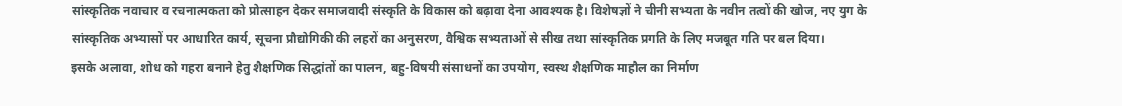सांस्कृतिक नवाचार व रचनात्मकता को प्रोत्साहन देकर समाजवादी संस्कृति के विकास को बढ़ावा देना आवश्यक है। विशेषज्ञों ने चीनी सभ्यता के नवीन तत्वों की खोज, नए युग के सांस्कृतिक अभ्यासों पर आधारित कार्य, सूचना प्रौद्योगिकी की लहरों का अनुसरण, वैश्विक सभ्यताओं से सीख तथा सांस्कृतिक प्रगति के लिए मजबूत गति पर बल दिया।
इसके अलावा, शोध को गहरा बनाने हेतु शैक्षणिक सिद्धांतों का पालन, बहु-विषयी संसाधनों का उपयोग, स्वस्थ शैक्षणिक माहौल का निर्माण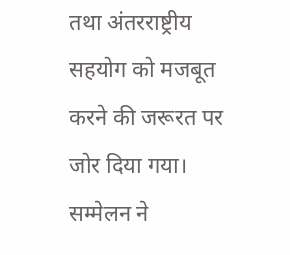तथा अंतरराष्ट्रीय सहयोग को मजबूत करने की जरूरत पर जोर दिया गया। सम्मेलन ने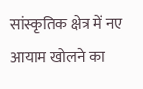सांस्कृतिक क्षेत्र में नए आयाम खोलने का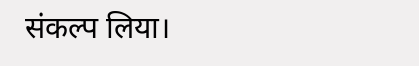संकल्प लिया।